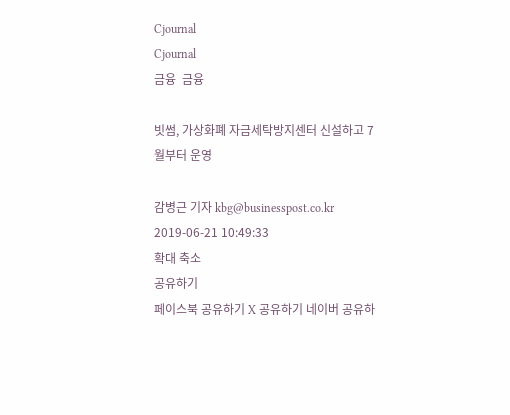Cjournal
Cjournal
금융  금융

빗썸, 가상화폐 자금세탁방지센터 신설하고 7월부터 운영

감병근 기자 kbg@businesspost.co.kr 2019-06-21 10:49:33
확대 축소
공유하기
페이스북 공유하기 X 공유하기 네이버 공유하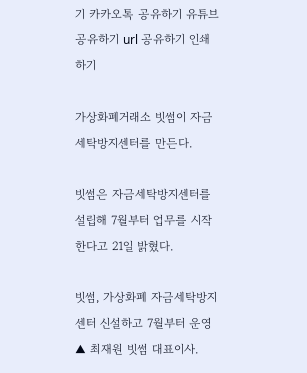기 카카오톡 공유하기 유튜브 공유하기 url 공유하기 인쇄하기

가상화폐거래소 빗썸이 자금세탁방지센터를 만든다.

빗썸은 자금세탁방지센터를 설립해 7월부터 업무를 시작한다고 21일 밝혔다.

빗썸, 가상화폐 자금세탁방지센터 신설하고 7월부터 운영
▲ 최재원 빗썸 대표이사.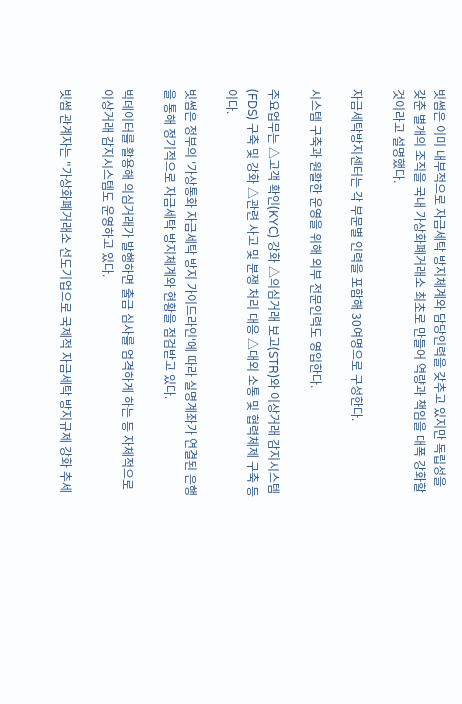빗썸은 이미 내부적으로 자금세탁 방지체계와 담당인력을 갖추고 있지만 독립성을 갖춘 별개의 조직을 국내 가상화폐거래소 최초로 만들어 역량과 책임을 대폭 강화할 것이라고 설명했다.

자금세탁방지센터는 각 부문별 인력을 포함해 30여명으로 구성한다.

시스템 구축과 원활한 운영을 위해 외부 전문인력도 영입한다.

주요업무는 △고객 확인(KYC) 강화 △의심거래 보고(STR)와 이상거래 감지시스템(FDS) 구축 및 강화 △관련 사고 및 분쟁 처리 대응 △대외 소통 및 협력체제 구축 등이다.

빗썸은 정부의 '가상통화 자금세탁 방지 가이드라인'에 따라 실명계좌가 연결된 은행을 통해 정기적으로 자금세탁 방지체계와 현황을 점검받고 있다.

빅데이터를 활용해 의심거래가 발행하면 출금 심사를 엄격하게 하는 등 자체적으로 이상거래 감지시스템도 운영하고 있다.

빗썸 관계자는 "가상화폐거래소 선도기업으로 국제적 자금세탁 방지규제 강화 추세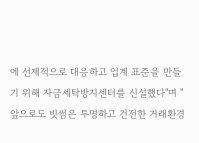에 선제적으로 대응하고 업계 표준을 만들기 위해 자금세탁방지센터를 신설했다"며 "앞으로도 빗썸은 투명하고 건전한 거래환경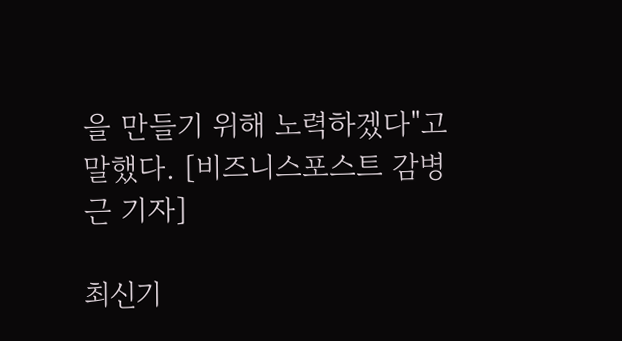을 만들기 위해 노력하겠다"고 말했다. [비즈니스포스트 감병근 기자]

최신기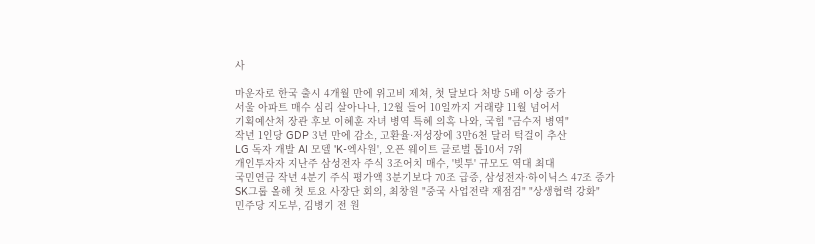사

마운자로 한국 출시 4개월 만에 위고비 제쳐, 첫 달보다 처방 5배 이상 증가
서울 아파트 매수 심리 살아나나, 12월 들어 10일까지 거래량 11월 넘어서
기획예산처 장관 후보 이혜훈 자녀 병역 특혜 의혹 나와, 국힘 "금수저 병역"
작년 1인당 GDP 3년 만에 감소, 고환율·저성장에 3만6천 달러 턱걸이 추산
LG 독자 개발 AI 모델 'K-엑사원', 오픈 웨이트 글로벌 톱10서 7위
개인투자자 지난주 삼성전자 주식 3조어치 매수, '빚투' 규모도 역대 최대
국민연금 작년 4분기 주식 평가액 3분기보다 70조 급증, 삼성전자·하이닉스 47조 증가
SK그룹 올해 첫 토요 사장단 회의, 최창원 "중국 사업전략 재점검" "상생협력 강화"
민주당 지도부, 김병기 전 원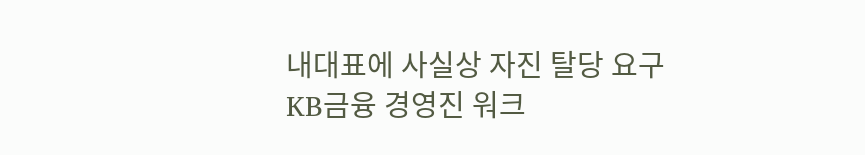내대표에 사실상 자진 탈당 요구
KB금융 경영진 워크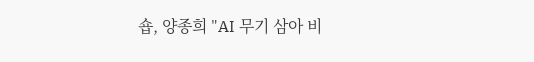숍, 양종희 "AI 무기 삼아 비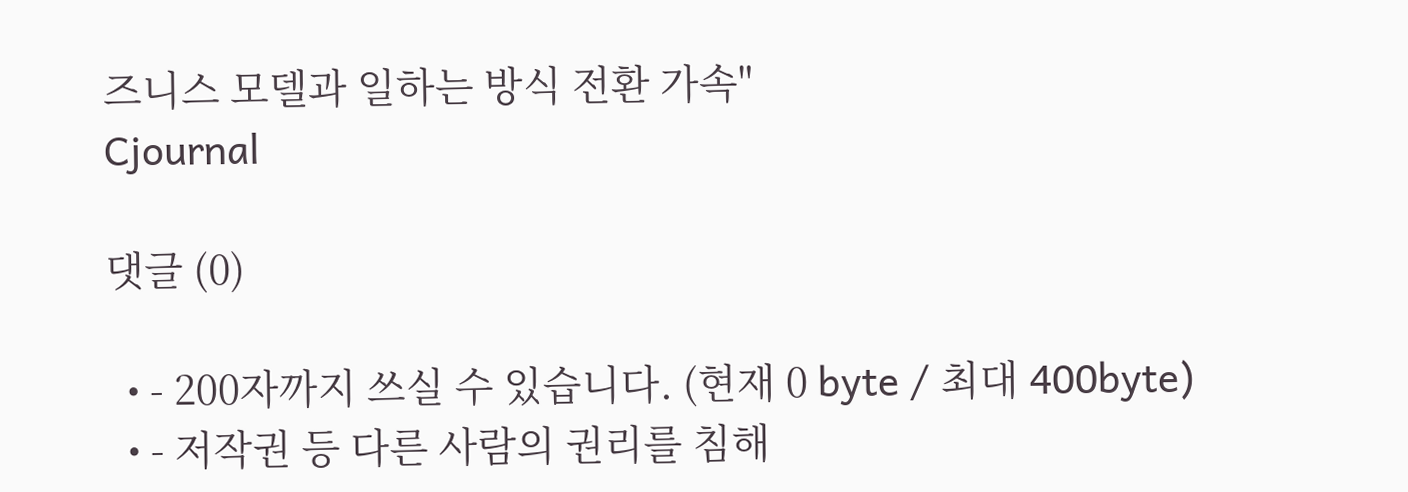즈니스 모델과 일하는 방식 전환 가속"
Cjournal

댓글 (0)

  • - 200자까지 쓰실 수 있습니다. (현재 0 byte / 최대 400byte)
  • - 저작권 등 다른 사람의 권리를 침해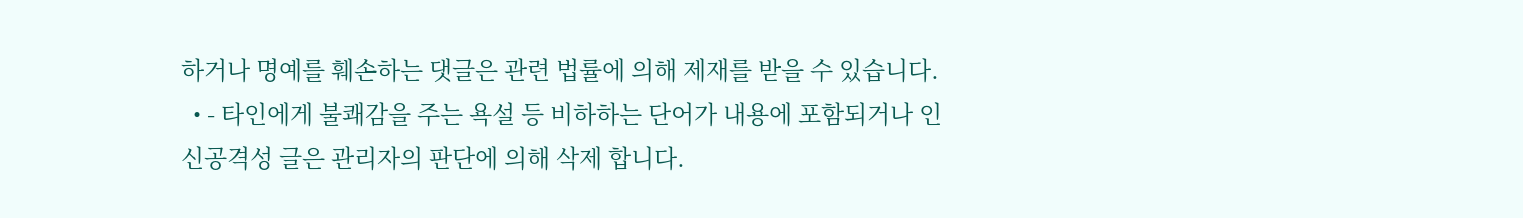하거나 명예를 훼손하는 댓글은 관련 법률에 의해 제재를 받을 수 있습니다.
  • - 타인에게 불쾌감을 주는 욕설 등 비하하는 단어가 내용에 포함되거나 인신공격성 글은 관리자의 판단에 의해 삭제 합니다.